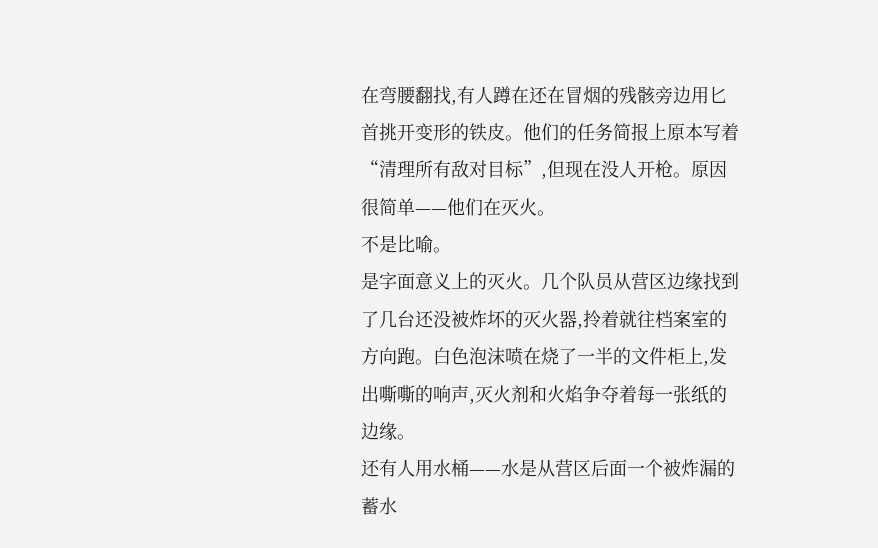在弯腰翻找,有人蹲在还在冒烟的残骸旁边用匕首挑开变形的铁皮。他们的任务简报上原本写着“清理所有敌对目标”,但现在没人开枪。原因很简单——他们在灭火。
不是比喻。
是字面意义上的灭火。几个队员从营区边缘找到了几台还没被炸坏的灭火器,拎着就往档案室的方向跑。白色泡沫喷在烧了一半的文件柜上,发出嘶嘶的响声,灭火剂和火焰争夺着每一张纸的边缘。
还有人用水桶——水是从营区后面一个被炸漏的蓄水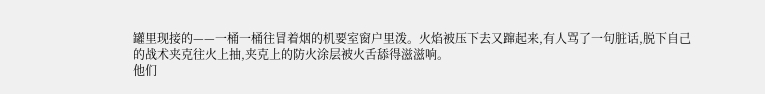罐里现接的——一桶一桶往冒着烟的机要室窗户里泼。火焰被压下去又蹿起来,有人骂了一句脏话,脱下自己的战术夹克往火上抽,夹克上的防火涂层被火舌舔得滋滋响。
他们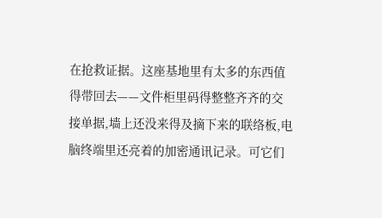在抢救证据。这座基地里有太多的东西值得带回去——文件柜里码得整整齐齐的交接单据,墙上还没来得及摘下来的联络板,电脑终端里还亮着的加密通讯记录。可它们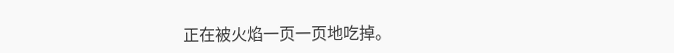正在被火焰一页一页地吃掉。